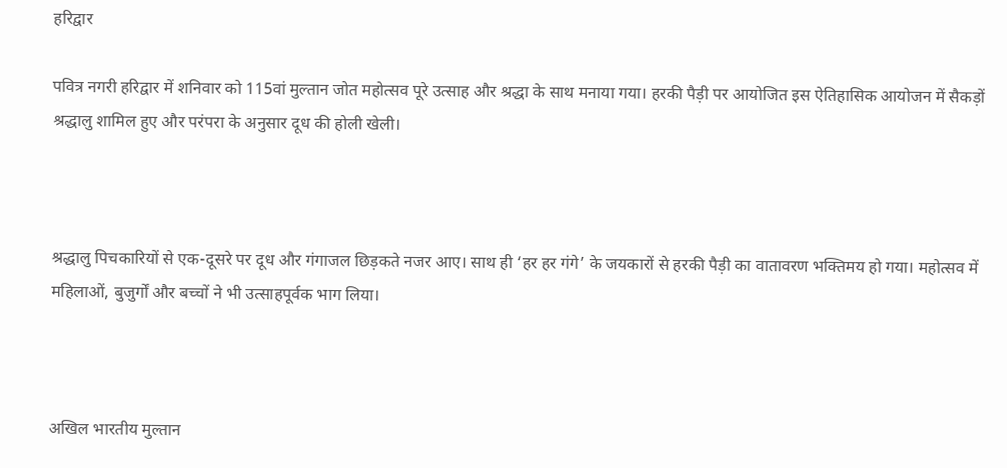हरिद्वार

पवित्र नगरी हरिद्वार में शनिवार को 115वां मुल्तान जोत महोत्सव पूरे उत्साह और श्रद्धा के साथ मनाया गया। हरकी पैड़ी पर आयोजित इस ऐतिहासिक आयोजन में सैकड़ों श्रद्धालु शामिल हुए और परंपरा के अनुसार दूध की होली खेली।



श्रद्धालु पिचकारियों से एक-दूसरे पर दूध और गंगाजल छिड़कते नजर आए। साथ ही ‘हर हर गंगे’ के जयकारों से हरकी पैड़ी का वातावरण भक्तिमय हो गया। महोत्सव में महिलाओं, बुजुर्गों और बच्चों ने भी उत्साहपूर्वक भाग लिया।



अखिल भारतीय मुल्तान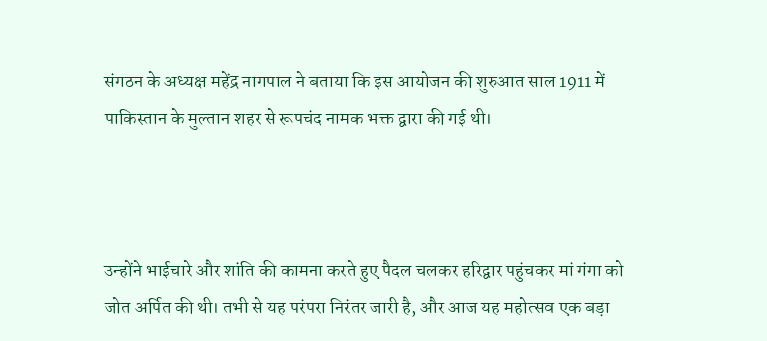संगठन के अध्यक्ष महेंद्र नागपाल ने बताया कि इस आयोजन की शुरुआत साल 1911 में पाकिस्तान के मुल्तान शहर से रूपचंद नामक भक्त द्वारा की गई थी।



उन्होंने भाईचारे और शांति की कामना करते हुए पैदल चलकर हरिद्वार पहुंचकर मां गंगा को जोत अर्पित की थी। तभी से यह परंपरा निरंतर जारी है, और आज यह महोत्सव एक बड़ा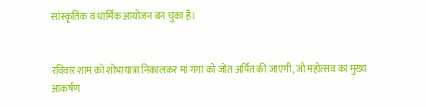सांस्कृतिक व धार्मिक आयोजन बन चुका है।


रविवार शाम को शोभायात्रा निकालकर मां गंगा को जोत अर्पित की जाएगी, जो महोत्सव का मुख्य आकर्षण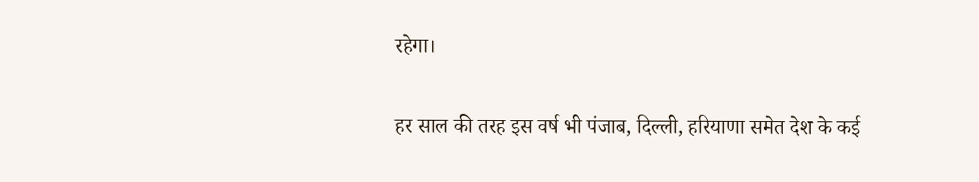रहेगा।

हर साल की तरह इस वर्ष भी पंजाब, दिल्ली, हरियाणा समेत देश के कई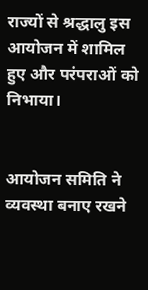राज्यों से श्रद्धालु इस आयोजन में शामिल हुए और परंपराओं को निभाया।


आयोजन समिति ने व्यवस्था बनाए रखने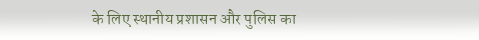के लिए स्थानीय प्रशासन और पुलिस का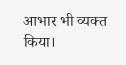आभार भी व्यक्त किया।